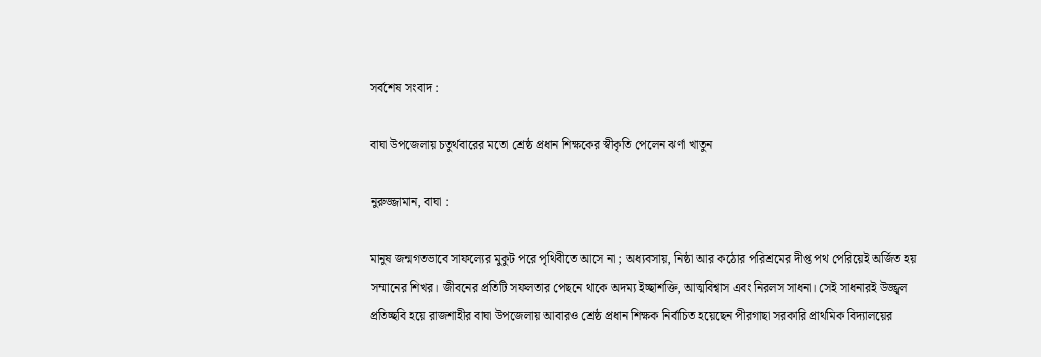সর্বশেষ সংবাদ :

বাঘা উপজেলায় চতুর্থবারের মতো শ্রেষ্ঠ প্রধান শিক্ষকের স্বীকৃতি পেলেন ঝর্ণা খাতুন

নুরুজ্জামান, বাঘা :

মানুষ জন্মগতভাবে সাফল্যের মুকুট পরে পৃথিবীতে আসে না ; অধ্যবসায়, নিষ্ঠা আর কঠোর পরিশ্রমের দীপ্ত পথ পেরিয়েই অর্জিত হয় সম্মানের শিখর। জীবনের প্রতিটি সফলতার পেছনে থাকে অদম্য ইচ্ছাশক্তি, আত্মবিশ্বাস এবং নিরলস সাধনা। সেই সাধনারই উজ্জ্বল প্রতিচ্ছবি হয়ে রাজশাহীর বাঘা উপজেলায় আবারও শ্রেষ্ঠ প্রধান শিক্ষক নির্বাচিত হয়েছেন পীরগাছা সরকারি প্রাথমিক বিদ্যালয়ের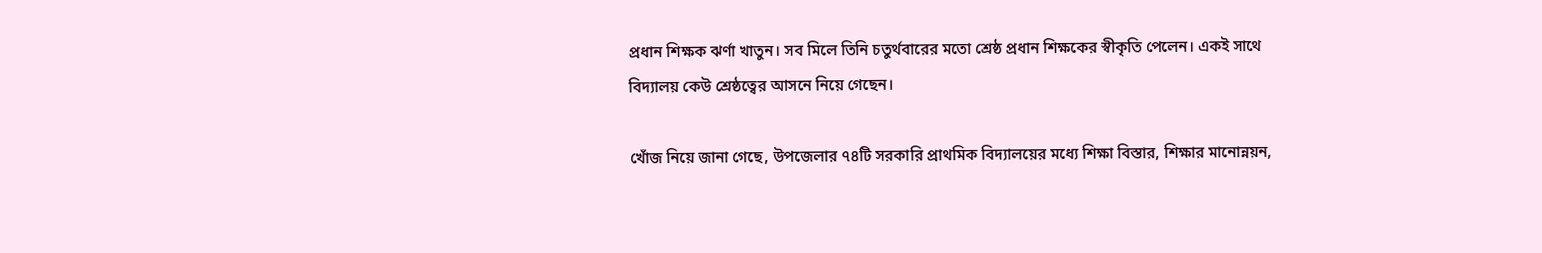প্রধান শিক্ষক ঝর্ণা খাতুন। সব মিলে তিনি চতুর্থবারের মতো শ্রেষ্ঠ প্রধান শিক্ষকের স্বীকৃতি পেলেন। একই সাথে বিদ্যালয় কেউ শ্রেষ্ঠত্বের আসনে নিয়ে গেছেন।

খোঁজ নিয়ে জানা গেছে, উপজেলার ৭৪টি সরকারি প্রাথমিক বিদ্যালয়ের মধ্যে শিক্ষা বিস্তার, শিক্ষার মানোন্নয়ন,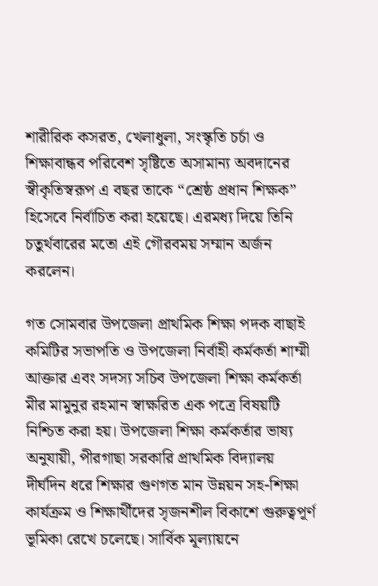শারীরিক কসরত, খেলাধুলা, সংস্কৃতি চর্চা ও শিক্ষাবান্ধব পরিবেশ সৃষ্টিতে অসামান্য অবদানের স্বীকৃতিস্বরূপ এ বছর তাকে “শ্রেষ্ঠ প্রধান শিক্ষক” হিসেবে নির্বাচিত করা হয়েছে। এরমধ্য দিয়ে তিনি চতুর্থবারের মতো এই গৌরবময় সম্মান অর্জন করলেন।

গত সোমবার উপজেলা প্রাথমিক শিক্ষা পদক বাছাই কমিটির সভাপতি ও উপজেলা নির্বাহী কর্মকর্তা শাম্মী আক্তার এবং সদস্য সচিব উপজেলা শিক্ষা কর্মকর্তা মীর মামুনুর রহমান স্বাক্ষরিত এক পত্রে বিষয়টি নিশ্চিত করা হয়। উপজেলা শিক্ষা কর্মকর্তার ভাষ্য অনুযায়ী, পীরগাছা সরকারি প্রাথমিক বিদ্যালয় দীর্ঘদিন ধরে শিক্ষার গুণগত মান উন্নয়ন সহ-শিক্ষা কার্যক্রম ও শিক্ষার্থীদের সৃজনশীল বিকাশে গুরুত্বপূর্ণ ভূমিকা রেখে চলেছে। সার্বিক মূল্যায়নে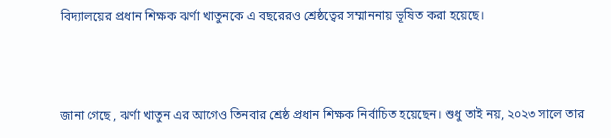বিদ্যালয়ের প্রধান শিক্ষক ঝর্ণা খাতুনকে এ বছরেরও শ্রেষ্ঠত্বের সম্মাননায় ভূষিত করা হয়েছে।



জানা গেছে , ঝর্ণা খাতুন এর আগেও তিনবার শ্রেষ্ঠ প্রধান শিক্ষক নির্বাচিত হয়েছেন। শুধু তাই নয়, ২০২৩ সালে তার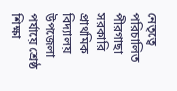নেতৃত্বে পরিচালিত পীরগাছা সরকারি প্রাথমিক বিদ্যালয় উপজেলা পর্যায়ে শ্রেষ্ঠ শিক্ষা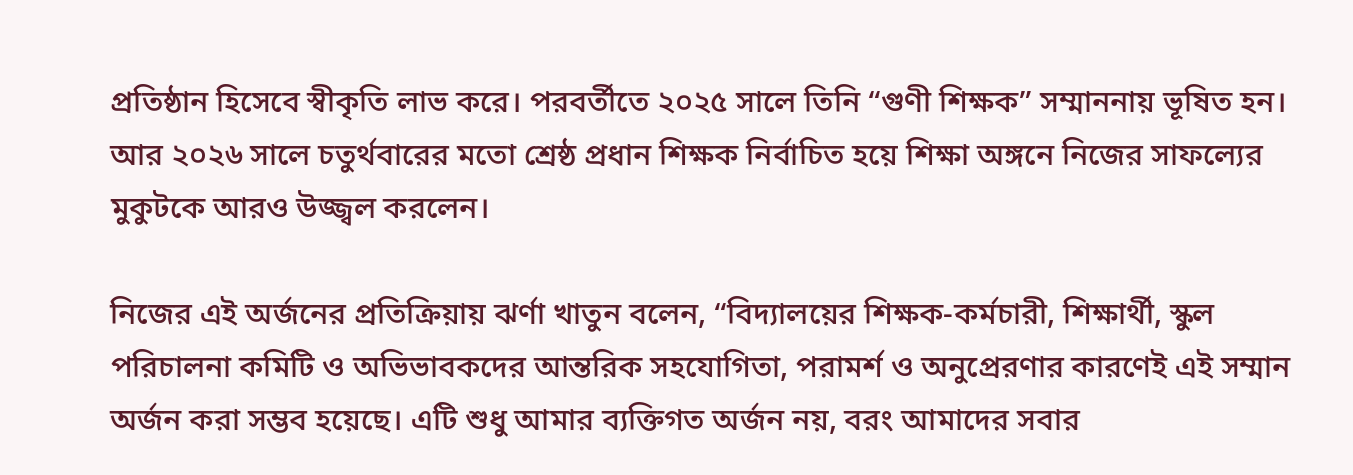প্রতিষ্ঠান হিসেবে স্বীকৃতি লাভ করে। পরবর্তীতে ২০২৫ সালে তিনি “গুণী শিক্ষক” সম্মাননায় ভূষিত হন। আর ২০২৬ সালে চতুর্থবারের মতো শ্রেষ্ঠ প্রধান শিক্ষক নির্বাচিত হয়ে শিক্ষা অঙ্গনে নিজের সাফল্যের মুকুটকে আরও উজ্জ্বল করলেন।

নিজের এই অর্জনের প্রতিক্রিয়ায় ঝর্ণা খাতুন বলেন, “বিদ্যালয়ের শিক্ষক-কর্মচারী, শিক্ষার্থী, স্কুল পরিচালনা কমিটি ও অভিভাবকদের আন্তরিক সহযোগিতা, পরামর্শ ও অনুপ্রেরণার কারণেই এই সম্মান অর্জন করা সম্ভব হয়েছে। এটি শুধু আমার ব্যক্তিগত অর্জন নয়, বরং আমাদের সবার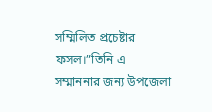সম্মিলিত প্রচেষ্টার ফসল।”তিনি এ সম্মাননার জন্য উপজেলা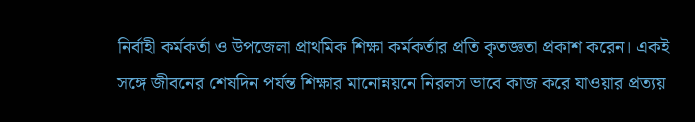নির্বাহী কর্মকর্তা ও উপজেলা প্রাথমিক শিক্ষা কর্মকর্তার প্রতি কৃতজ্ঞতা প্রকাশ করেন। একই সঙ্গে জীবনের শেষদিন পর্যন্ত শিক্ষার মানোন্নয়নে নিরলস ভাবে কাজ করে যাওয়ার প্রত্যয়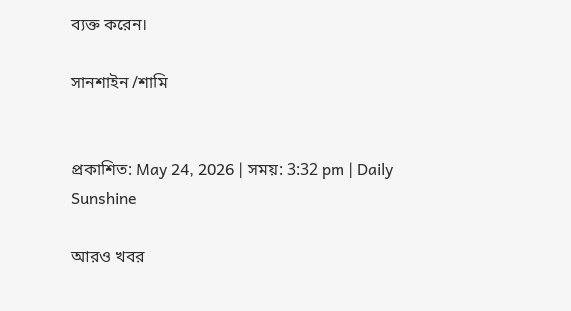ব্যক্ত করেন।

সানশাইন /শামি


প্রকাশিত: May 24, 2026 | সময়: 3:32 pm | Daily Sunshine

আরও খবর